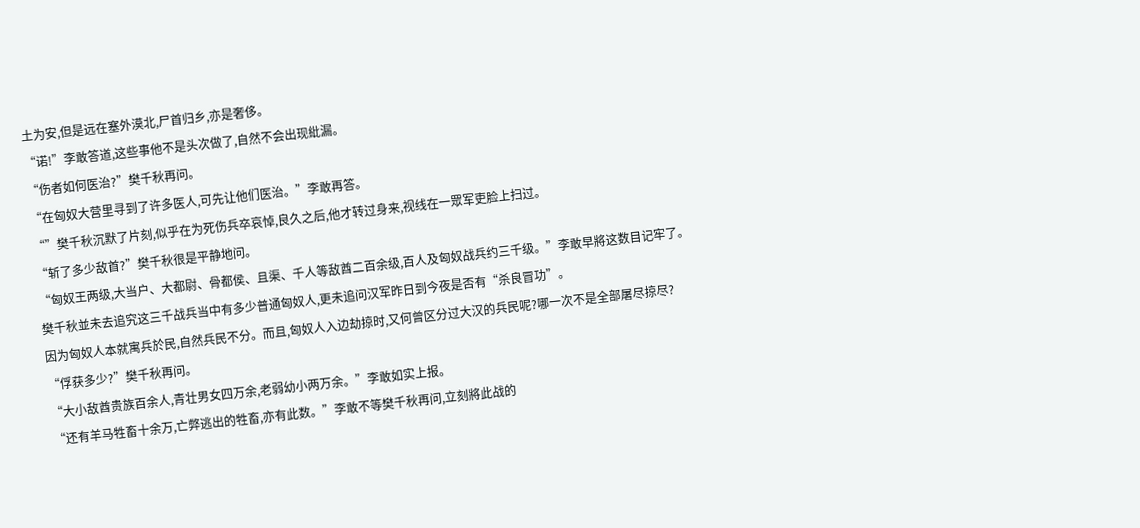土为安,但是远在塞外漠北,尸首归乡,亦是奢侈。
“诺!”李敢答道,这些事他不是头次做了,自然不会出现紕漏。
“伤者如何医治?”樊千秋再问。
“在匈奴大营里寻到了许多医人,可先让他们医治。”李敢再答。
“”樊千秋沉默了片刻,似乎在为死伤兵卒哀悼,良久之后,他才转过身来,视线在一眾军吏脸上扫过。
“斩了多少敌首?”樊千秋很是平静地问。
“匈奴王两级,大当户、大都尉、骨都侯、且渠、千人等敌酋二百余级,百人及匈奴战兵约三千级。”李敢早將这数目记牢了。
樊千秋並未去追究这三千战兵当中有多少普通匈奴人,更未追问汉军昨日到今夜是否有“杀良冒功”。
因为匈奴人本就寓兵於民,自然兵民不分。而且,匈奴人入边劫掠时,又何曾区分过大汉的兵民呢?哪一次不是全部屠尽掠尽?
“俘获多少?”樊千秋再问。
“大小敌酋贵族百余人,青壮男女四万余,老弱幼小两万余。”李敢如实上报。
“还有羊马牲畜十余万,亡弊逃出的牲畜,亦有此数。”李敢不等樊千秋再问,立刻將此战的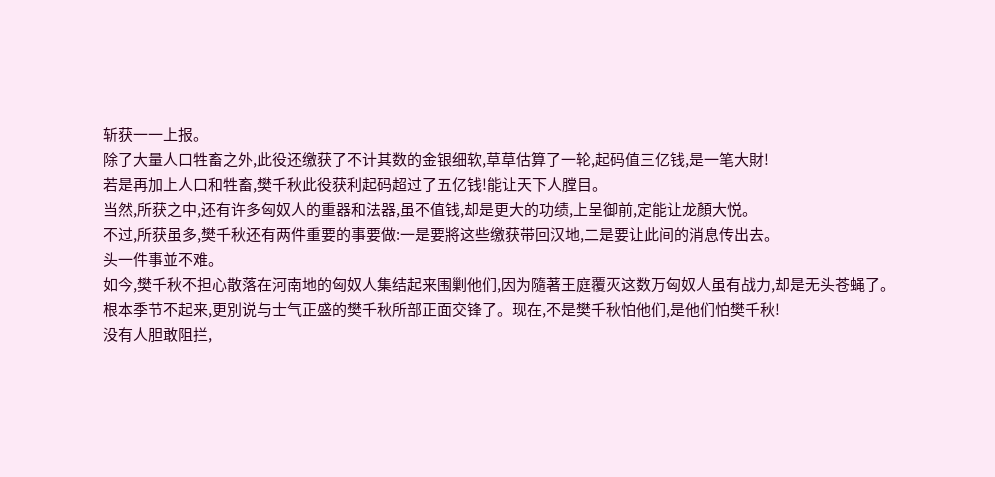斩获一一上报。
除了大量人口牲畜之外,此役还缴获了不计其数的金银细软,草草估算了一轮,起码值三亿钱,是一笔大財!
若是再加上人口和牲畜,樊千秋此役获利起码超过了五亿钱!能让天下人膛目。
当然,所获之中,还有许多匈奴人的重器和法器,虽不值钱,却是更大的功绩,上呈御前,定能让龙顏大悦。
不过,所获虽多,樊千秋还有两件重要的事要做:一是要將这些缴获带回汉地,二是要让此间的消息传出去。
头一件事並不难。
如今,樊千秋不担心散落在河南地的匈奴人集结起来围剿他们,因为隨著王庭覆灭这数万匈奴人虽有战力,却是无头苍蝇了。
根本季节不起来,更別说与士气正盛的樊千秋所部正面交锋了。现在,不是樊千秋怕他们,是他们怕樊千秋!
没有人胆敢阻拦,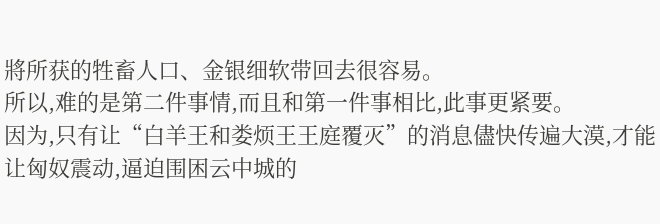將所获的牲畜人口、金银细软带回去很容易。
所以,难的是第二件事情,而且和第一件事相比,此事更紧要。
因为,只有让“白羊王和娄烦王王庭覆灭”的消息儘快传遍大漠,才能让匈奴震动,逼迫围困云中城的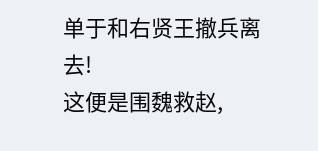单于和右贤王撤兵离去!
这便是围魏救赵,